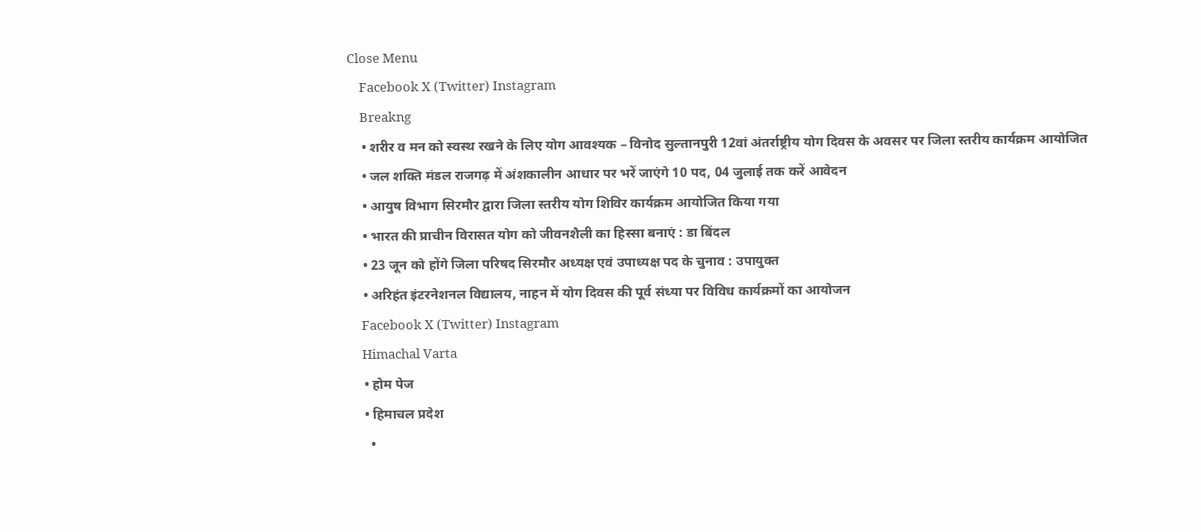Close Menu
    Facebook X (Twitter) Instagram
    Breakng
    • शरीर व मन को स्वस्थ रखने के लिए योग आवश्यक – विनोद सुल्तानपुरी 12वां अंतर्राष्ट्रीय योग दिवस के अवसर पर जिला स्तरीय कार्यक्रम आयोजित
    • जल शक्ति मंडल राजगढ़ में अंशकालीन आधार पर भरें जाएंगे 10 पद, 04 जुलाई तक करें आवेदन
    • आयुष विभाग सिरमौर द्वारा जिला स्तरीय योग शिविर कार्यक्रम आयोजित किया गया
    • भारत की प्राचीन विरासत योग को जीवनशैली का हिस्सा बनाएं : डा बिंदल
    • 23 जून को होंगे जिला परिषद सिरमौर अध्यक्ष एवं उपाध्यक्ष पद के चुनाव : उपायुक्त
    • अरिहंत इंटरनेशनल विद्यालय, नाहन में योग दिवस की पूर्व संध्या पर विविध कार्यक्रमों का आयोजन
    Facebook X (Twitter) Instagram
    Himachal Varta
    • होम पेज
    • हिमाचल प्रदेश
      •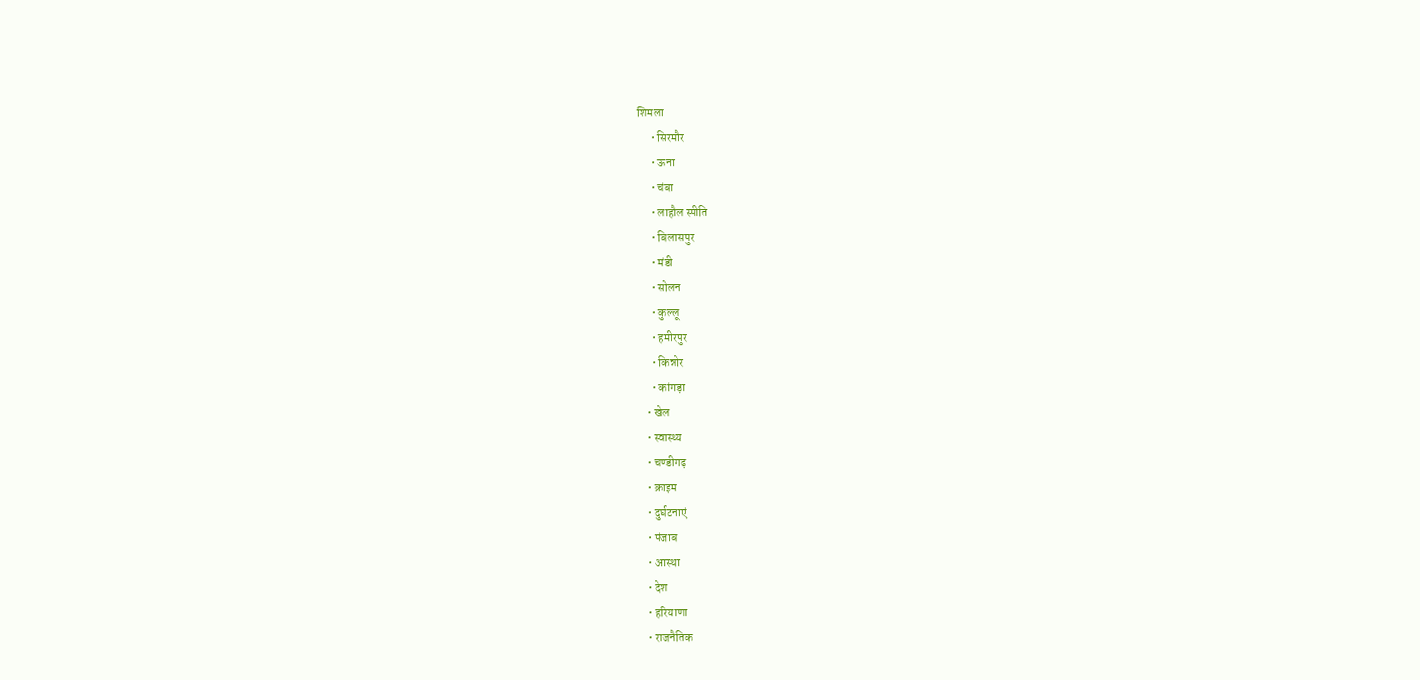शिमला
      • सिरमौर
      • ऊना
      • चंबा
      • लाहौल स्पीति
      • बिलासपुर
      • मंडी
      • सोलन
      • कुल्लू
      • हमीरपुर
      • किन्नोर
      • कांगड़ा
    • खेल
    • स्वास्थ्य
    • चण्डीगढ़
    • क्राइम
    • दुर्घटनाएं
    • पंजाब
    • आस्था
    • देश
    • हरियाणा
    • राजनैतिक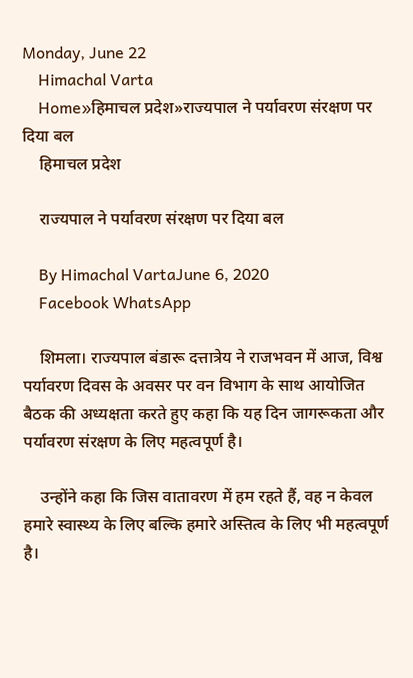Monday, June 22
    Himachal Varta
    Home»हिमाचल प्रदेश»राज्यपाल ने पर्यावरण संरक्षण पर दिया बल
    हिमाचल प्रदेश

    राज्यपाल ने पर्यावरण संरक्षण पर दिया बल

    By Himachal VartaJune 6, 2020
    Facebook WhatsApp

    शिमला। राज्यपाल बंडारू दत्तात्रेय ने राजभवन में आज, विश्व पर्यावरण दिवस के अवसर पर वन विभाग के साथ आयोजित बैठक की अध्यक्षता करते हुए कहा कि यह दिन जागरूकता और पर्यावरण संरक्षण के लिए महत्वपूर्ण है।

    उन्होंने कहा कि जिस वातावरण में हम रहते हैं, वह न केवल हमारे स्वास्थ्य के लिए बल्कि हमारे अस्तित्व के लिए भी महत्वपूर्ण है।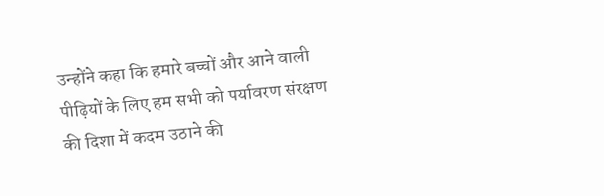उन्होंने कहा कि हमारे बच्चों और आने वाली पीढ़ियों के लिए हम सभी को पर्यावरण संरक्षण की दिशा में कदम उठाने की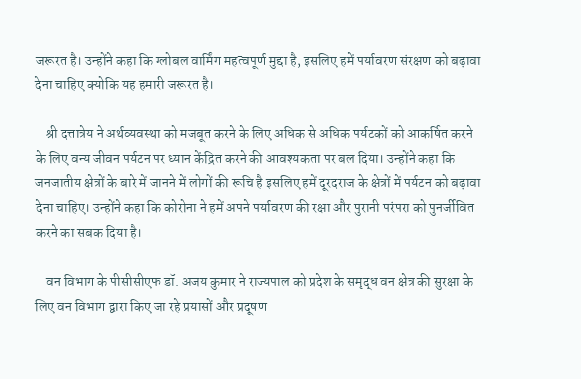जरूरत है। उन्होंने कहा कि ग्लोबल वार्मिंग महत्वपूर्ण मुद्दा है, इसलिए हमें पर्यावरण संरक्षण को बढ़ावा देना चाहिए क्योकि यह हमारी जरूरत है।

    श्री दत्तात्रेय ने अर्थव्यवस्था को मजबूत करने के लिए अधिक से अधिक पर्यटकों को आकर्षित करने के लिए वन्य जीवन पर्यटन पर ध्यान केंद्रित करने की आवश्यकता पर बल दिया। उन्होंने कहा कि जनजातीय क्षेत्रों के बारे में जानने में लोगों की रूचि है इसलिए हमें दूरदराज के क्षेत्रों में पर्यटन को बढ़ावा देना चाहिए। उन्होंने कहा कि कोरोना ने हमें अपने पर्यावरण की रक्षा और पुरानी परंपरा को पुनर्जीवित करने का सबक दिया है।

    वन विभाग के पीसीसीएफ डॉ. अजय कुमार ने राज्यपाल को प्रदेश के समृद्ध वन क्षेत्र की सुरक्षा के लिए वन विभाग द्वारा किए जा रहे प्रयासों और प्रदूषण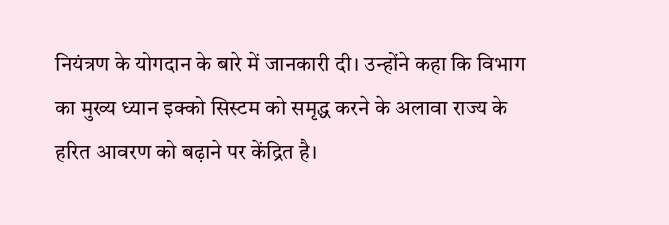नियंत्रण के योगदान के बारे में जानकारी दी। उन्होंने कहा कि विभाग का मुख्य ध्यान इक्को सिस्टम को समृद्ध करने के अलावा राज्य के हरित आवरण को बढ़ाने पर केंद्रित है।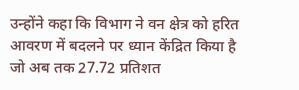उन्होंने कहा कि विभाग ने वन क्षेत्र को हरित आवरण में बदलने पर ध्यान केंद्रित किया है जो अब तक 27.72 प्रतिशत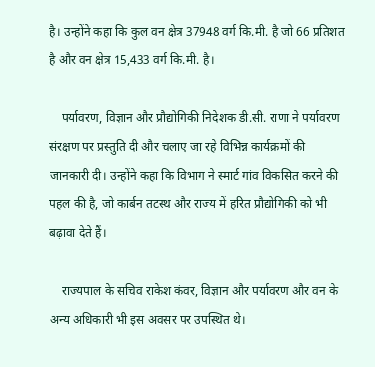है। उन्होंने कहा कि कुल वन क्षेत्र 37948 वर्ग कि.मी. है जो 66 प्रतिशत है और वन क्षेत्र 15,433 वर्ग कि.मी. है।

    पर्यावरण, विज्ञान और प्रौद्योगिकी निदेशक डी.सी. राणा ने पर्यावरण संरक्षण पर प्रस्तुति दी और चलाए जा रहे विभिन्न कार्यक्रमों की जानकारी दी। उन्होंने कहा कि विभाग ने स्मार्ट गांव विकसित करने की पहल की है, जो कार्बन तटस्थ और राज्य में हरित प्रौद्योगिकी को भी बढ़ावा देते हैं।

    राज्यपाल के सचिव राकेश कंवर, विज्ञान और पर्यावरण और वन के अन्य अधिकारी भी इस अवसर पर उपस्थित थे।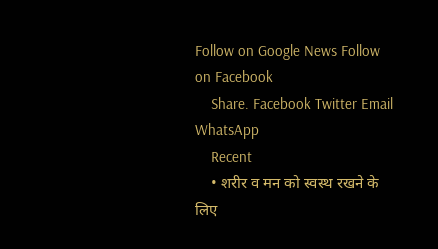Follow on Google News Follow on Facebook
    Share. Facebook Twitter Email WhatsApp
    Recent
    • शरीर व मन को स्वस्थ रखने के लिए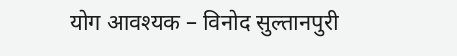योग आवश्यक – विनोद सुल्तानपुरी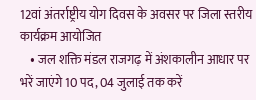12वां अंतर्राष्ट्रीय योग दिवस के अवसर पर जिला स्तरीय कार्यक्रम आयोजित
    • जल शक्ति मंडल राजगढ़ में अंशकालीन आधार पर भरें जाएंगे 10 पद, 04 जुलाई तक करें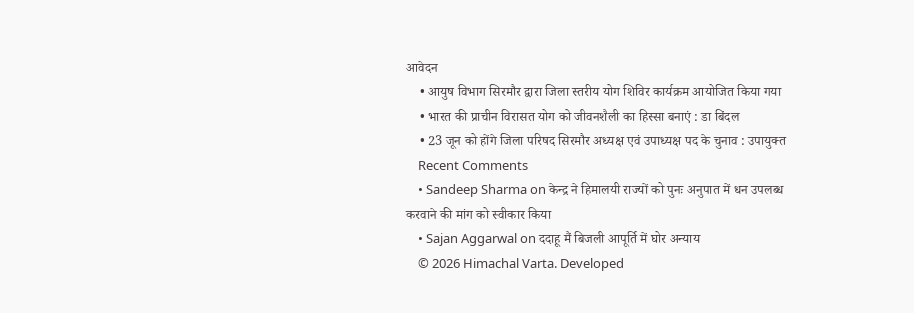आवेदन
    • आयुष विभाग सिरमौर द्वारा जिला स्तरीय योग शिविर कार्यक्रम आयोजित किया गया
    • भारत की प्राचीन विरासत योग को जीवनशैली का हिस्सा बनाएं : डा बिंदल
    • 23 जून को होंगे जिला परिषद सिरमौर अध्यक्ष एवं उपाध्यक्ष पद के चुनाव : उपायुक्त
    Recent Comments
    • Sandeep Sharma on केन्द्र ने हिमालयी राज्यों को पुनः अनुपात में धन उपलब्ध करवाने की मांग को स्वीकार किया
    • Sajan Aggarwal on ददाहू मैं बिजली आपूर्ति में घोर अन्याय
    © 2026 Himachal Varta. Developed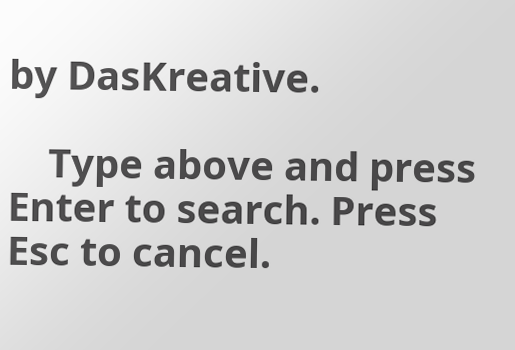by DasKreative.

    Type above and press Enter to search. Press Esc to cancel.